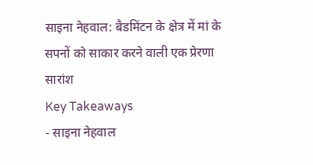साइना नेहवाल: बैडमिंटन के क्षेत्र में मां के सपनों को साकार करने वाली एक प्रेरणा
सारांश
Key Takeaways
- साइना नेहवाल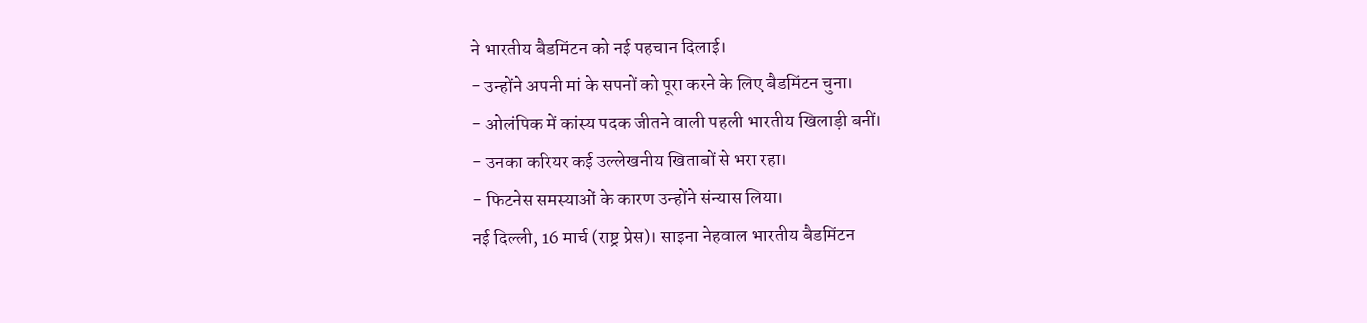ने भारतीय बैडमिंटन को नई पहचान दिलाई।
- उन्होंने अपनी मां के सपनों को पूरा करने के लिए बैडमिंटन चुना।
- ओलंपिक में कांस्य पदक जीतने वाली पहली भारतीय खिलाड़ी बनीं।
- उनका करियर कई उल्लेखनीय खिताबों से भरा रहा।
- फिटनेस समस्याओं के कारण उन्होंने संन्यास लिया।
नई दिल्ली, 16 मार्च (राष्ट्र प्रेस)। साइना नेहवाल भारतीय बैडमिंटन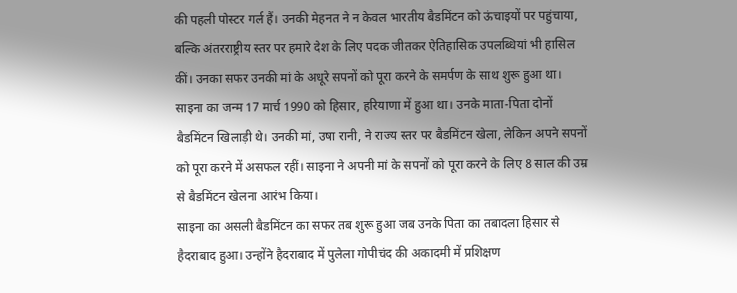की पहली पोस्टर गर्ल हैं। उनकी मेहनत ने न केवल भारतीय बैडमिंटन को ऊंचाइयों पर पहुंचाया, बल्कि अंतरराष्ट्रीय स्तर पर हमारे देश के लिए पदक जीतकर ऐतिहासिक उपलब्धियां भी हासिल कीं। उनका सफर उनकी मां के अधूरे सपनों को पूरा करने के समर्पण के साथ शुरू हुआ था।
साइना का जन्म 17 मार्च 1990 को हिसार, हरियाणा में हुआ था। उनके माता-पिता दोनों बैडमिंटन खिलाड़ी थे। उनकी मां, उषा रानी, ने राज्य स्तर पर बैडमिंटन खेला, लेकिन अपने सपनों को पूरा करने में असफल रहीं। साइना ने अपनी मां के सपनों को पूरा करने के लिए 8 साल की उम्र से बैडमिंटन खेलना आरंभ किया।
साइना का असली बैडमिंटन का सफर तब शुरू हुआ जब उनके पिता का तबादला हिसार से हैदराबाद हुआ। उन्होंने हैदराबाद में पुलेला गोपीचंद की अकादमी में प्रशिक्षण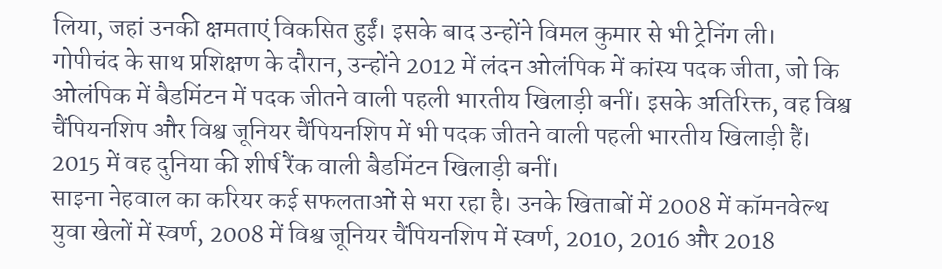लिया, जहां उनकी क्षमताएं विकसित हुईं। इसके बाद उन्होंने विमल कुमार से भी ट्रेनिंग ली।
गोपीचंद के साथ प्रशिक्षण के दौरान, उन्होंने 2012 में लंदन ओलंपिक में कांस्य पदक जीता, जो कि ओलंपिक में बैडमिंटन में पदक जीतने वाली पहली भारतीय खिलाड़ी बनीं। इसके अतिरिक्त, वह विश्व चैंपियनशिप और विश्व जूनियर चैंपियनशिप में भी पदक जीतने वाली पहली भारतीय खिलाड़ी हैं। 2015 में वह दुनिया की शीर्ष रैंक वाली बैडमिंटन खिलाड़ी बनीं।
साइना नेहवाल का करियर कई सफलताओं से भरा रहा है। उनके खिताबों में 2008 में कॉमनवेल्थ युवा खेलों में स्वर्ण, 2008 में विश्व जूनियर चैंपियनशिप में स्वर्ण, 2010, 2016 और 2018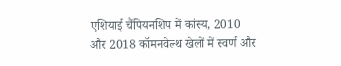एशियाई चैंपियनशिप में कांस्य, 2010 और 2018 कॉमनवेल्थ खेलों में स्वर्ण और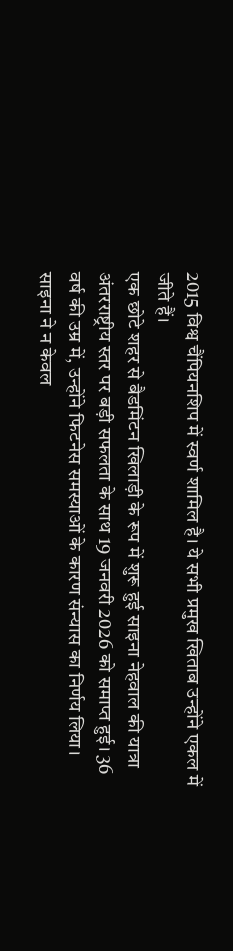2015 विश्व चैंपियनशिप में स्वर्ण शामिल है। ये सभी प्रमुख खिताब उन्होंने एकल में जीते हैं।
एक छोटे शहर से बैडमिंटन खिलाड़ी के रूप में शुरू हुई साइना नेहवाल की यात्रा अंतरराष्ट्रीय स्तर पर बड़ी सफलता के साथ 19 जनवरी 2026 को समाप्त हुई। 36 वर्ष की उम्र में, उन्होंने फिटनेस समस्याओं के कारण संन्यास का निर्णय लिया। साइना ने न केवल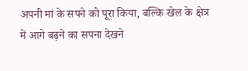अपनी मां के सपने को पूरा किया, बल्कि खेल के क्षेत्र में आगे बढ़ने का सपना देखने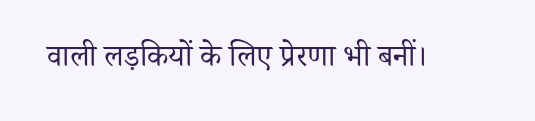वाली लड़कियों के लिए प्रेरणा भी बनीं।